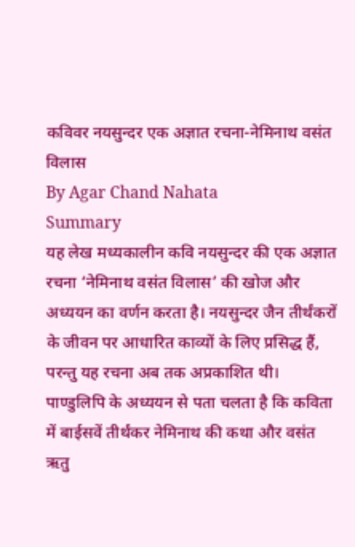कविवर नयसुन्दर एक अज्ञात रचना-नेमिनाथ वसंत विलास
By Agar Chand Nahata
Summary
यह लेख मध्यकालीन कवि नयसुन्दर की एक अज्ञात रचना ‘नेमिनाथ वसंत विलास’ की खोज और अध्ययन का वर्णन करता है। नयसुन्दर जैन तीर्थंकरों के जीवन पर आधारित काव्यों के लिए प्रसिद्ध हैं, परन्तु यह रचना अब तक अप्रकाशित थी। पाण्डुलिपि के अध्ययन से पता चलता है कि कविता में बाईसवें तीर्थंकर नेमिनाथ की कथा और वसंत ऋतु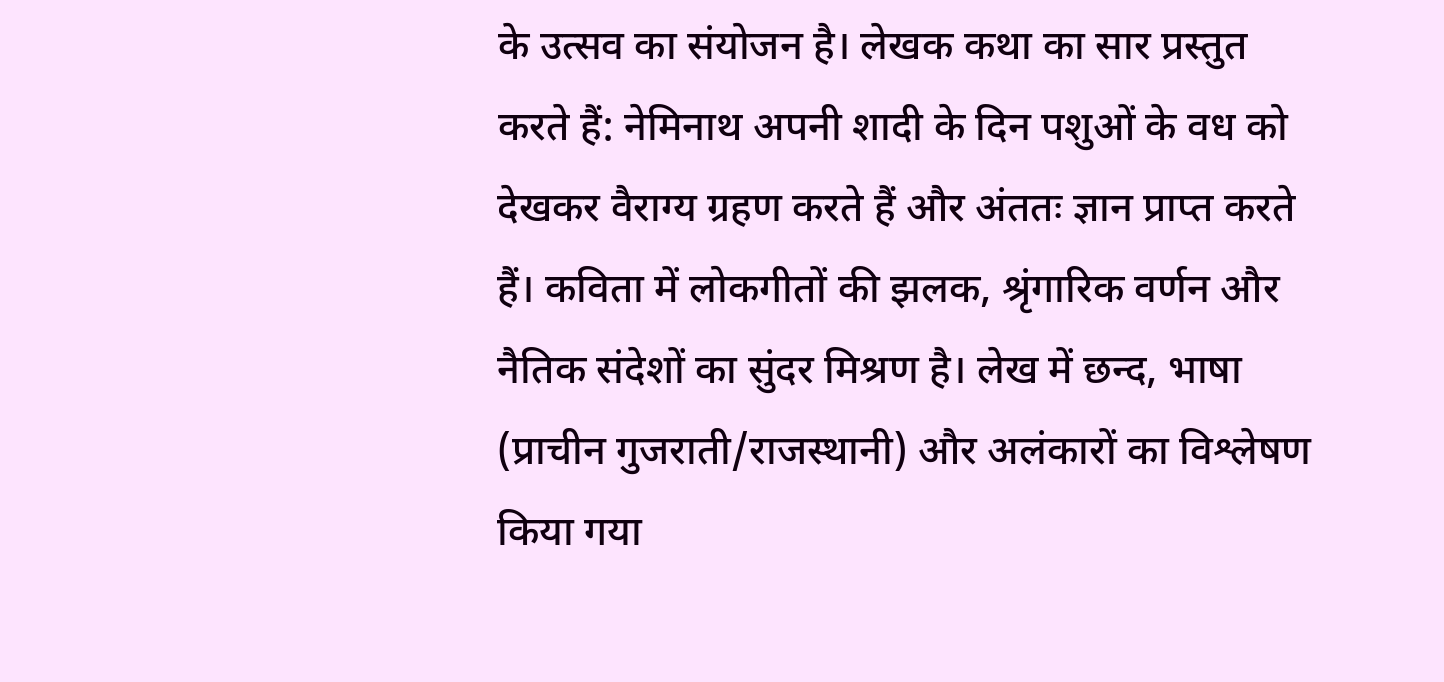के उत्सव का संयोजन है। लेखक कथा का सार प्रस्तुत करते हैं: नेमिनाथ अपनी शादी के दिन पशुओं के वध को देखकर वैराग्य ग्रहण करते हैं और अंततः ज्ञान प्राप्त करते हैं। कविता में लोकगीतों की झलक, श्रृंगारिक वर्णन और नैतिक संदेशों का सुंदर मिश्रण है। लेख में छन्द, भाषा (प्राचीन गुजराती/राजस्थानी) और अलंकारों का विश्लेषण किया गया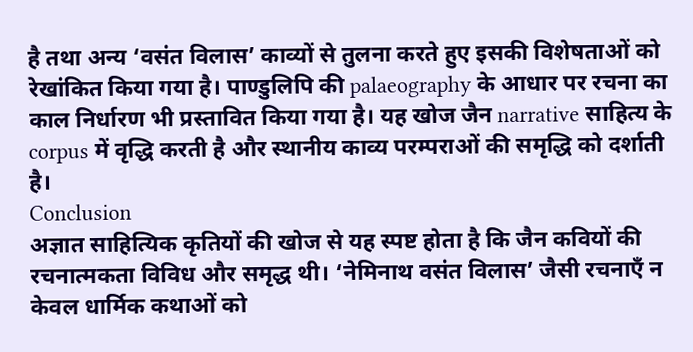है तथा अन्य ‘वसंत विलास’ काव्यों से तुलना करते हुए इसकी विशेषताओं को रेखांकित किया गया है। पाण्डुलिपि की palaeography के आधार पर रचना का काल निर्धारण भी प्रस्तावित किया गया है। यह खोज जैन narrative साहित्य के corpus में वृद्धि करती है और स्थानीय काव्य परम्पराओं की समृद्धि को दर्शाती है।
Conclusion
अज्ञात साहित्यिक कृतियों की खोज से यह स्पष्ट होता है कि जैन कवियों की रचनात्मकता विविध और समृद्ध थी। ‘नेमिनाथ वसंत विलास’ जैसी रचनाएँ न केवल धार्मिक कथाओं को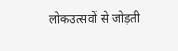लोकउत्सवों से जोड़ती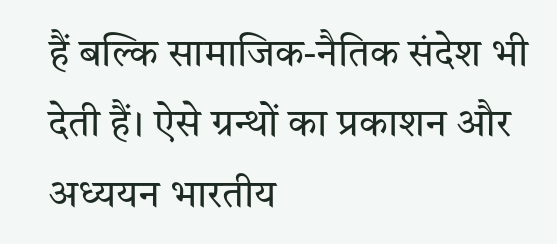हैं बल्कि सामाजिक‑नैतिक संदेश भी देती हैं। ऐसे ग्रन्थों का प्रकाशन और अध्ययन भारतीय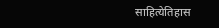साहित्येतिहास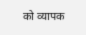को व्यापक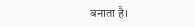बनाता है।